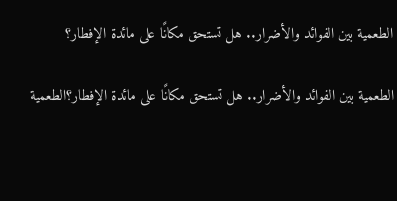الطعمية بين الفوائد والأضرار.. هل تستحق مكانًا على مائدة الإفطار؟

الطعمية بين الفوائد والأضرار.. هل تستحق مكانًا على مائدة الإفطار؟الطعمية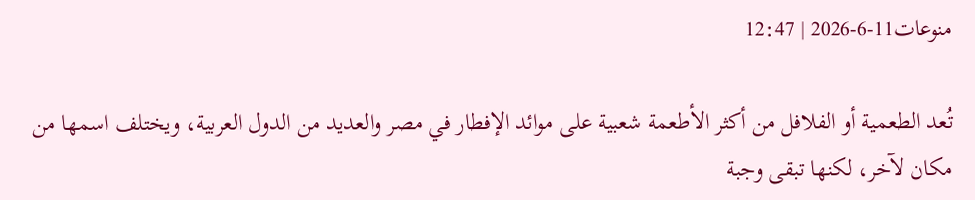منوعات11-6-2026 | 12:47

تُعد الطعمية أو الفلافل من أكثر الأطعمة شعبية على موائد الإفطار في مصر والعديد من الدول العربية، ويختلف اسمها من مكان لآخر، لكنها تبقى وجبة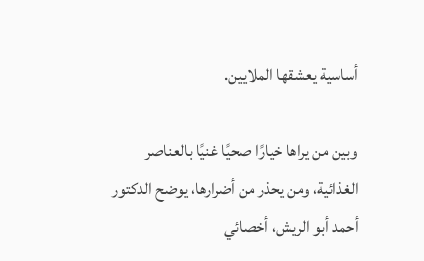أساسية يعشقها الملايين.

وبين من يراها خيارًا صحيًا غنيًا بالعناصر الغذائية، ومن يحذر من أضرارها، يوضح الدكتور أحمد أبو الريش، أخصائي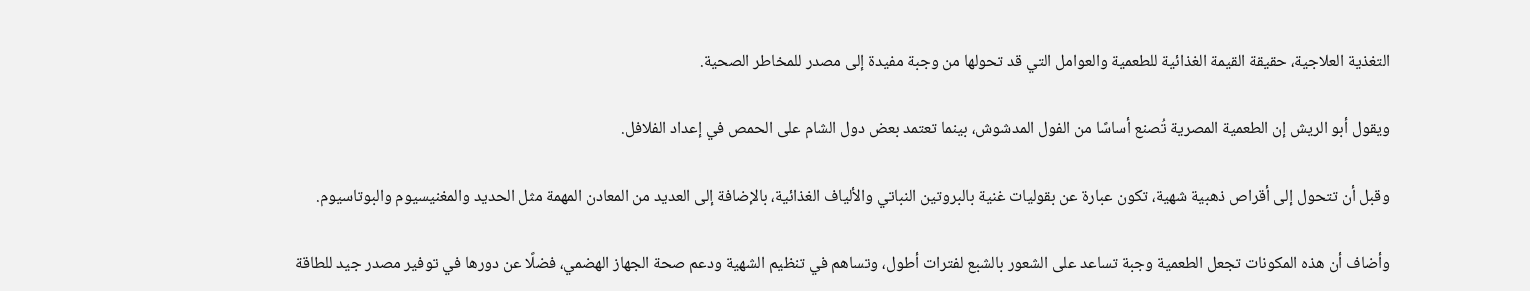التغذية العلاجية، حقيقة القيمة الغذائية للطعمية والعوامل التي قد تحولها من وجبة مفيدة إلى مصدر للمخاطر الصحية.

ويقول أبو الريش إن الطعمية المصرية تُصنع أساسًا من الفول المدشوش، بينما تعتمد بعض دول الشام على الحمص في إعداد الفلافل.

وقبل أن تتحول إلى أقراص ذهبية شهية، تكون عبارة عن بقوليات غنية بالبروتين النباتي والألياف الغذائية، بالإضافة إلى العديد من المعادن المهمة مثل الحديد والمغنيسيوم والبوتاسيوم.

وأضاف أن هذه المكونات تجعل الطعمية وجبة تساعد على الشعور بالشبع لفترات أطول، وتساهم في تنظيم الشهية ودعم صحة الجهاز الهضمي، فضلًا عن دورها في توفير مصدر جيد للطاقة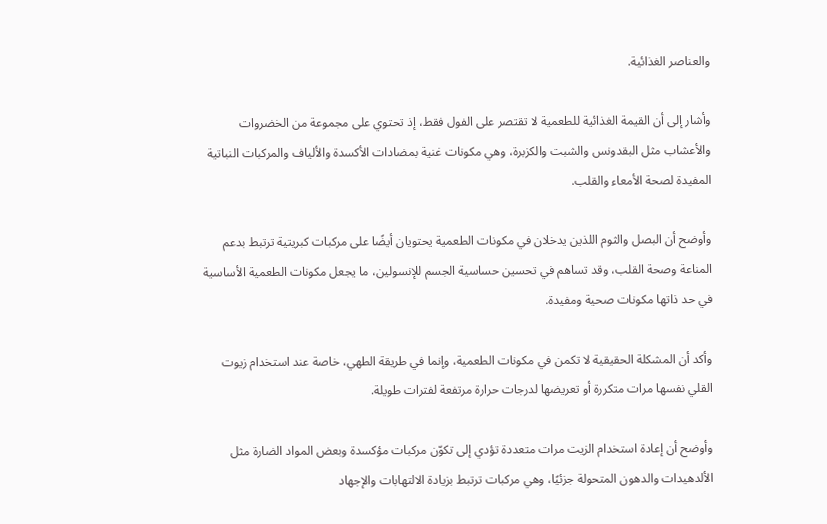والعناصر الغذائية.

وأشار إلى أن القيمة الغذائية للطعمية لا تقتصر على الفول فقط، إذ تحتوي على مجموعة من الخضروات والأعشاب مثل البقدونس والشبت والكزبرة، وهي مكونات غنية بمضادات الأكسدة والألياف والمركبات النباتية المفيدة لصحة الأمعاء والقلب.

وأوضح أن البصل والثوم اللذين يدخلان في مكونات الطعمية يحتويان أيضًا على مركبات كبريتية ترتبط بدعم المناعة وصحة القلب، وقد تساهم في تحسين حساسية الجسم للإنسولين، ما يجعل مكونات الطعمية الأساسية في حد ذاتها مكونات صحية ومفيدة.

وأكد أن المشكلة الحقيقية لا تكمن في مكونات الطعمية، وإنما في طريقة الطهي، خاصة عند استخدام زيوت القلي نفسها مرات متكررة أو تعريضها لدرجات حرارة مرتفعة لفترات طويلة.

وأوضح أن إعادة استخدام الزيت مرات متعددة تؤدي إلى تكوّن مركبات مؤكسدة وبعض المواد الضارة مثل الألدهيدات والدهون المتحولة جزئيًا، وهي مركبات ترتبط بزيادة الالتهابات والإجهاد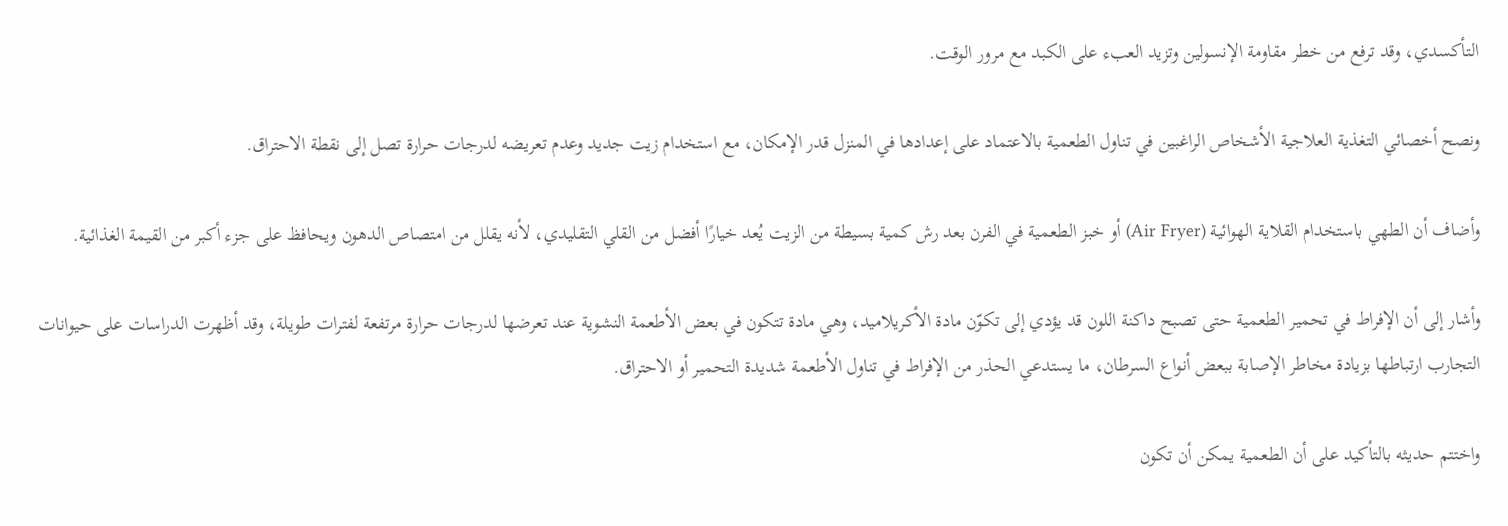التأكسدي، وقد ترفع من خطر مقاومة الإنسولين وتزيد العبء على الكبد مع مرور الوقت.

ونصح أخصائي التغذية العلاجية الأشخاص الراغبين في تناول الطعمية بالاعتماد على إعدادها في المنزل قدر الإمكان، مع استخدام زيت جديد وعدم تعريضه لدرجات حرارة تصل إلى نقطة الاحتراق.

وأضاف أن الطهي باستخدام القلاية الهوائية (Air Fryer) أو خبز الطعمية في الفرن بعد رش كمية بسيطة من الزيت يُعد خيارًا أفضل من القلي التقليدي، لأنه يقلل من امتصاص الدهون ويحافظ على جزء أكبر من القيمة الغذائية.

وأشار إلى أن الإفراط في تحمير الطعمية حتى تصبح داكنة اللون قد يؤدي إلى تكوّن مادة الأكريلاميد، وهي مادة تتكون في بعض الأطعمة النشوية عند تعرضها لدرجات حرارة مرتفعة لفترات طويلة، وقد أظهرت الدراسات على حيوانات التجارب ارتباطها بزيادة مخاطر الإصابة ببعض أنواع السرطان، ما يستدعي الحذر من الإفراط في تناول الأطعمة شديدة التحمير أو الاحتراق.

واختتم حديثه بالتأكيد على أن الطعمية يمكن أن تكون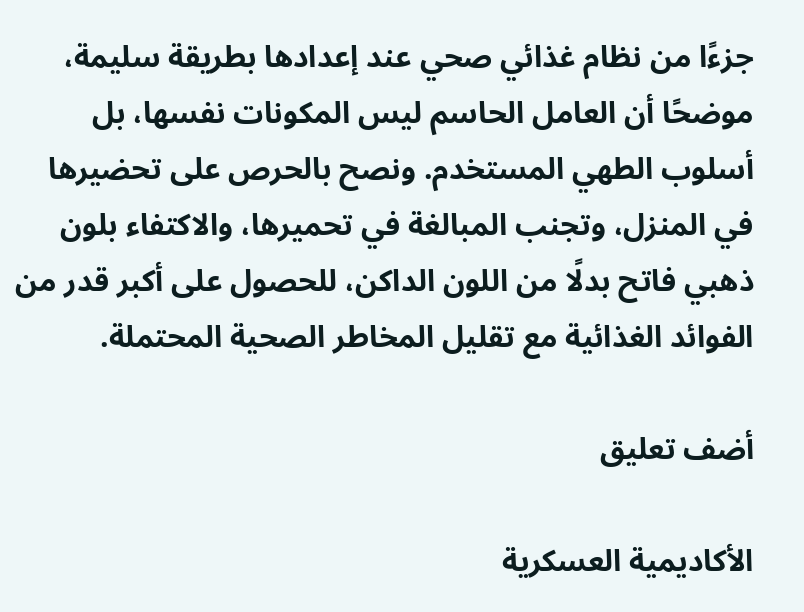جزءًا من نظام غذائي صحي عند إعدادها بطريقة سليمة، موضحًا أن العامل الحاسم ليس المكونات نفسها، بل أسلوب الطهي المستخدم. ونصح بالحرص على تحضيرها في المنزل، وتجنب المبالغة في تحميرها، والاكتفاء بلون ذهبي فاتح بدلًا من اللون الداكن، للحصول على أكبر قدر من الفوائد الغذائية مع تقليل المخاطر الصحية المحتملة.

أضف تعليق

الأكاديمية العسكرية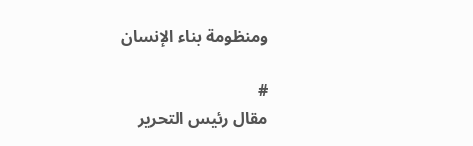ومنظومة بناء الإنسان

#
مقال رئيس التحرير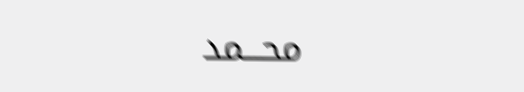محـــمد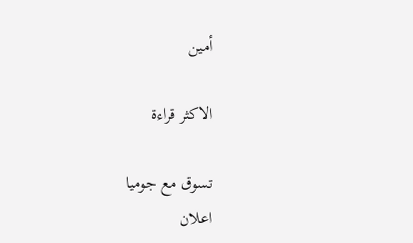أمين

الاكثر قراءة

تسوق مع جوميا
اعلان